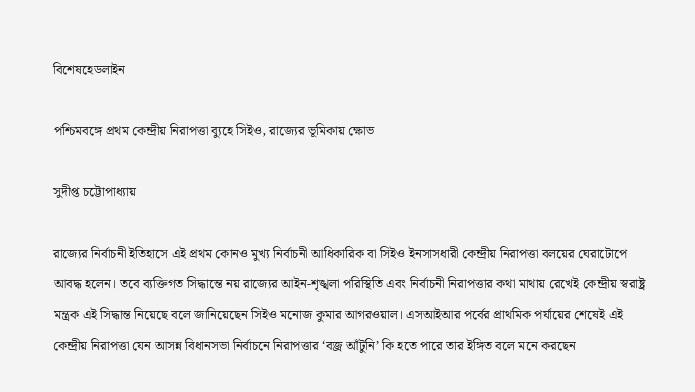বিশেষহেডলাইন

পশ্চিমবঙ্গে প্রথম কেন্দ্রীয় নিরাপত্তা ব্যুহে সিইও, রাজ্যের ভূমিকায় ক্ষোভ

সুদীপ্ত চট্টোপাধ্যায়

রাজ্যের নির্বাচনী ইতিহাসে এই প্রথম কোনও মুখ্য নির্বাচনী আধিকারিক বা সিইও ইনসাসধারী কেন্দ্রীয় নিরাপত্তা বলয়ের ঘেরাটোপে আবদ্ধ হলেন। তবে ব্যক্তিগত সিদ্ধান্তে নয় রাজ্যের আইন-শৃঙ্খলা পরিস্থিতি এবং নির্বাচনী নিরাপত্তার কথা মাথায় রেখেই কেন্দ্রীয় স্বরাষ্ট্র মন্ত্রক এই সিদ্ধান্ত নিয়েছে বলে জানিয়েছেন সিইও মনোজ কুমার আগরওয়াল। এসআইআর পর্বের প্রাথমিক পর্যায়ের শেষেই এই কেন্দ্রীয় নিরাপত্তা যেন আসন্ন বিধানসভা নির্বাচনে নিরাপত্তার ‘বজ্র আঁটুনি’ কি হতে পারে তার ইঙ্গিত বলে মনে করছেন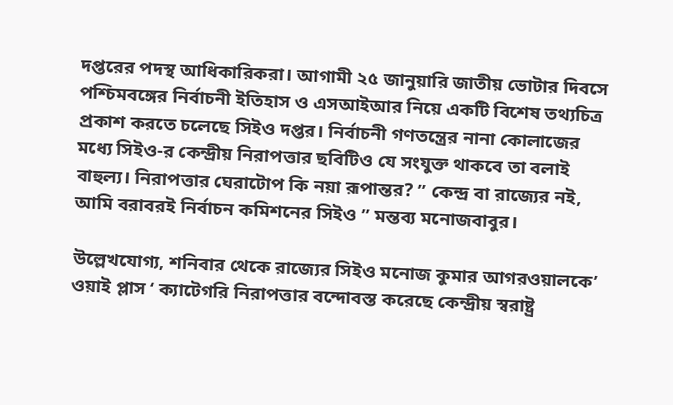দপ্তরের পদস্থ আধিকারিকরা। আগামী ২৫ জানুয়ারি জাতীয় ভোটার দিবসে পশ্চিমবঙ্গের নির্বাচনী ইতিহাস ও এসআইআর নিয়ে একটি বিশেষ তথ্যচিত্র প্রকাশ করতে চলেছে সিইও দপ্তর। নির্বাচনী গণতন্ত্রের নানা কোলাজের মধ্যে সিইও-র কেন্দ্রীয় নিরাপত্তার ছবিটিও যে সংযুক্ত থাকবে তা বলাই বাহুল্য। নিরাপত্তার ঘেরাটোপ কি নয়া রূপান্তর? ” কেন্দ্র বা রাজ্যের নই, আমি বরাবরই নির্বাচন কমিশনের সিইও ” মন্তব্য মনোজবাবুর।

উল্লেখযোগ্য, শনিবার থেকে রাজ্যের সিইও মনোজ কুমার আগরওয়ালকে’ ওয়াই প্লাস ‘ ক্যাটেগরি নিরাপত্তার বন্দোবস্ত করেছে কেন্দ্রীয় স্বরাষ্ট্র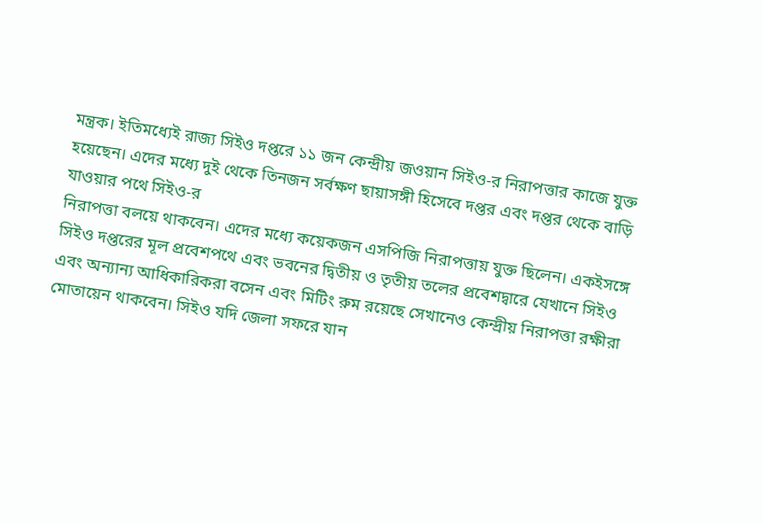মন্ত্রক। ইতিমধ্যেই রাজ্য সিইও দপ্তরে ১১ জন কেন্দ্রীয় জওয়ান সিইও-র নিরাপত্তার কাজে যুক্ত হয়েছেন। এদের মধ্যে দুই থেকে তিনজন সর্বক্ষণ ছায়াসঙ্গী হিসেবে দপ্তর এবং দপ্তর থেকে বাড়ি যাওয়ার পথে সিইও-র
নিরাপত্তা বলয়ে থাকবেন। এদের মধ্যে কয়েকজন এসপিজি নিরাপত্তায় যুক্ত ছিলেন। একইসঙ্গে সিইও দপ্তরের মূল প্রবেশপথে এবং ভবনের দ্বিতীয় ও তৃতীয় তলের প্রবেশদ্বারে যেখানে সিইও এবং অন্যান্য আধিকারিকরা বসেন এবং মিটিং রুম রয়েছে সেখানেও কেন্দ্রীয় নিরাপত্তা রক্ষীরা মোতায়েন থাকবেন। সিইও যদি জেলা সফরে যান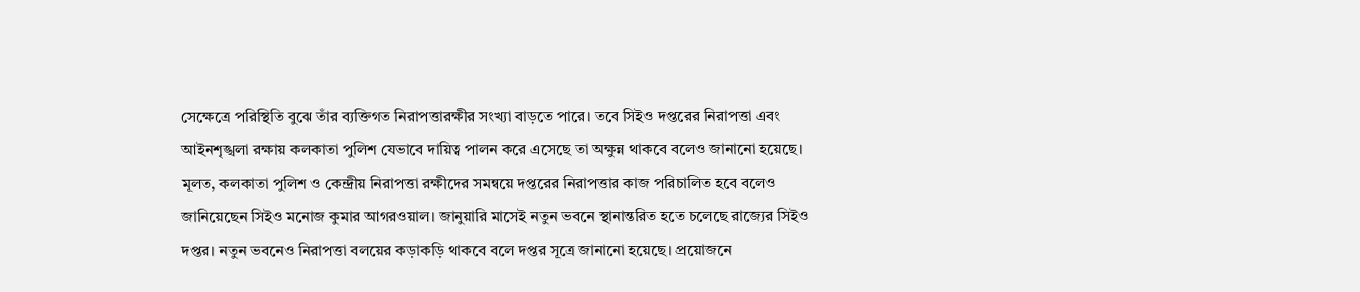সেক্ষেত্রে পরিস্থিতি বুঝে তাঁর ব্যক্তিগত নিরাপত্তারক্ষীর সংখ্যা বাড়তে পারে। তবে সিইও দপ্তরের নিরাপত্তা এবং আইনশৃঙ্খলা রক্ষায় কলকাতা পুলিশ যেভাবে দায়িত্ব পালন করে এসেছে তা অক্ষুন্ন থাকবে বলেও জানানো হয়েছে। মূলত, কলকাতা পুলিশ ও কেন্দ্রীয় নিরাপত্তা রক্ষীদের সমন্বয়ে দপ্তরের নিরাপত্তার কাজ পরিচালিত হবে বলেও জানিয়েছেন সিইও মনোজ কুমার আগরওয়াল। জানুয়ারি মাসেই নতুন ভবনে স্থানান্তরিত হতে চলেছে রাজ্যের সিইও দপ্তর। নতুন ভবনেও নিরাপত্তা বলয়ের কড়াকড়ি থাকবে বলে দপ্তর সূত্রে জানানো হয়েছে। প্রয়োজনে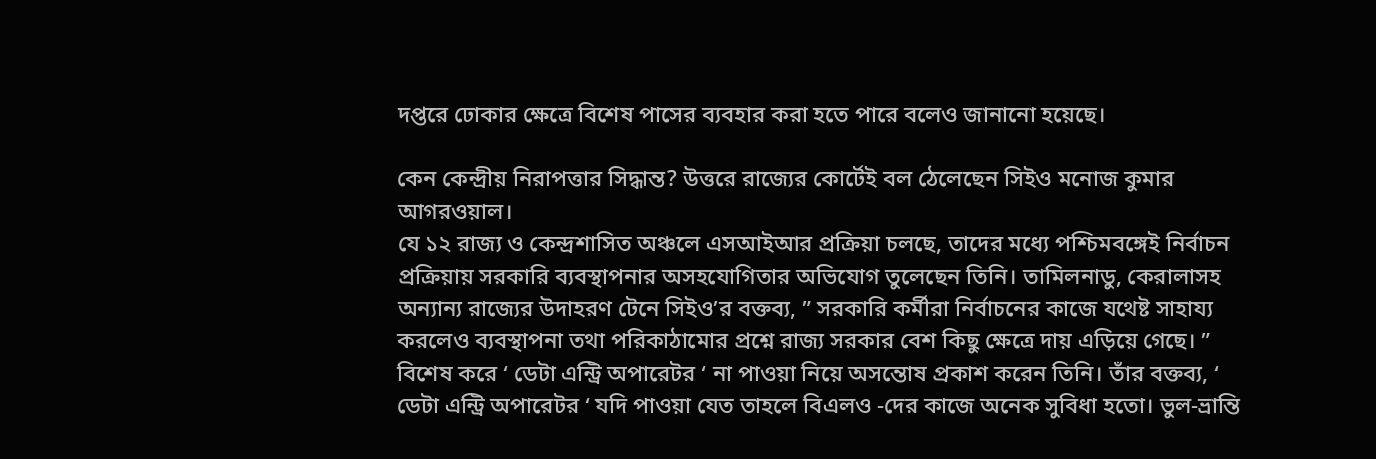দপ্তরে ঢোকার ক্ষেত্রে বিশেষ পাসের ব্যবহার করা হতে পারে বলেও জানানো হয়েছে।

কেন কেন্দ্রীয় নিরাপত্তার সিদ্ধান্ত? উত্তরে রাজ্যের কোর্টেই বল ঠেলেছেন সিইও মনোজ কুমার আগরওয়াল।
যে ১২ রাজ্য ও কেন্দ্রশাসিত অঞ্চলে এসআইআর প্রক্রিয়া চলছে, তাদের মধ্যে পশ্চিমবঙ্গেই নির্বাচন প্রক্রিয়ায় সরকারি ব্যবস্থাপনার অসহযোগিতার অভিযোগ তুলেছেন তিনি। তামিলনাডু, কেরালাসহ অন্যান্য রাজ্যের উদাহরণ টেনে সিইও’র বক্তব্য, ” সরকারি কর্মীরা নির্বাচনের কাজে যথেষ্ট সাহায্য করলেও ব্যবস্থাপনা তথা পরিকাঠামোর প্রশ্নে রাজ্য সরকার বেশ কিছু ক্ষেত্রে দায় এড়িয়ে গেছে। ” বিশেষ করে ‘ ডেটা এন্ট্রি অপারেটর ‘ না পাওয়া নিয়ে অসন্তোষ প্রকাশ করেন তিনি। তাঁর বক্তব্য, ‘ ডেটা এন্ট্রি অপারেটর ‘ যদি পাওয়া যেত তাহলে বিএলও -দের কাজে অনেক সুবিধা হতো। ভুল-ভ্রান্তি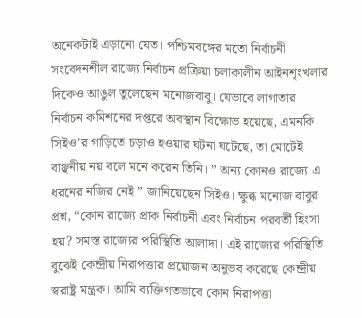অনেকটাই এড়ানো যেত। পশ্চিমবঙ্গের মতো নির্বাচনী সংবেদনশীল রাজ্যে নির্বাচন প্রক্রিয়া চলাকালীন আইনশৃংখলার দিকেও আঙুল তুলেছেন মনোজবাবু। যেভাবে লাগাতার নির্বাচন কমিশনের দপ্তরে অবস্থান বিক্ষোভ হয়েছে, এমনকি সিইও’র গাড়িতে চড়াও হওয়ার ঘটনা ঘটেছে, তা মোটেই বাঞ্ছনীয় নয় বলে মনে করেন তিনি। ” অন্য কোনও রাজ্যে এ ধরনের নজির নেই ” জানিয়েছেন সিইও। ক্ষুব্ধ মনোজ বাবুর প্রশ্ন, “কোন রাজ্যে প্রাক নির্বাচনী এবং নির্বাচন পরবর্তী হিংসা হয়? সমস্ত রাজ্যের পরিস্থিতি আলাদা। এই রাজ্যের পরিস্থিতি বুঝেই কেন্দ্রীয় নিরাপত্তার প্রয়োজন অনুভব করেছে কেন্দ্রীয় স্বরাষ্ট্র মন্ত্রক। আমি ব্যক্তিগতভাবে কোন নিরাপত্তা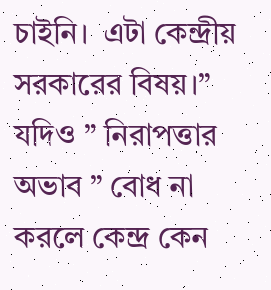চাইনি। ‌ এটা কেন্দ্রীয় সরকারের বিষয়।” যদিও ” নিরাপত্তার অভাব ” বোধ না করলে কেন্দ্র কেন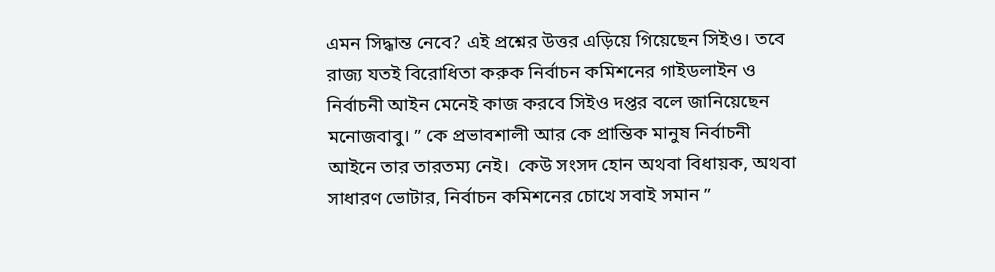এমন সিদ্ধান্ত নেবে? এই প্রশ্নের উত্তর এড়িয়ে গিয়েছেন সিইও। তবে রাজ্য যতই বিরোধিতা করুক নির্বাচন কমিশনের গাইডলাইন ও নির্বাচনী আইন মেনেই কাজ করবে সিইও দপ্তর বলে জানিয়েছেন মনোজবাবু। ” কে প্রভাবশালী আর কে প্রান্তিক মানুষ নির্বাচনী আইনে তার তারতম্য নেই। ‌ কেউ সংসদ হোন অথবা বিধায়ক, অথবা সাধারণ ভোটার, নির্বাচন কমিশনের চোখে সবাই সমান ”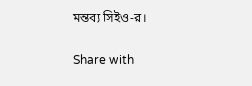মন্তব্য সিইও-র।

Share with